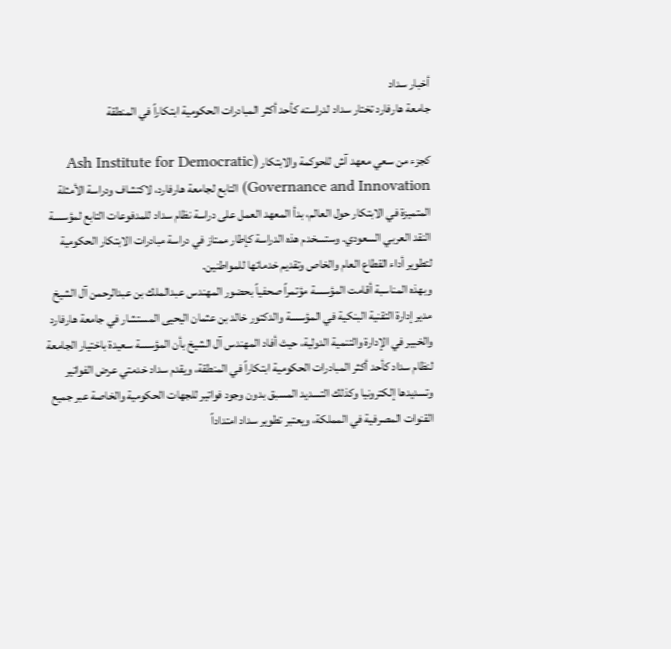أخبار سداد
جامعة هارفارد تختار سداد لدراسته كأحد أكثر المبادرات الحكومية ابتكاراً في المنطقة

كجزء من سعي معهد آش للحوكمة والابتكار (Ash Institute for Democratic Governance and Innovation) التابع لجامعة هارفارد، لاكتشاف ودراسة الأمثلة المتميزة في الابتكار حول العالم، بدأ المعهد العمل على دراسة نظام سداد للمدفوعات التابع لمؤسسة النقد العربي السعودي. وستسخدم هذه الدراسة كإطار ممتاز في دراسة مبادرات الابتكار الحكومية لتطوير أداء القطاع العام والخاص وتقديم خدماتها للمواطنين.
وبهذه المناسبة أقامت المؤسسة مؤتمراً صحفياً بحضور المهندس عبدالملك بن عبدالرحمن آل الشيخ مدير إدارة التقنية البنكية في المؤسسة والدكتور خالد بن عثمان اليحيى المستشار في جامعة هارفارد والخبير في الإدارة والتنمية الدولية، حيث أفاد المهندس آل الشيخ بأن المؤسسة سعيدة باختيار الجامعة لنظام سداد كأحد أكثر المبادرات الحكومية ابتكاراً في المنطقة، ويقدم سداد خدمتي عرض الفواتير وتسديدها إلكترونيا وكذلك التسديد المسبق بدون وجود فواتير للجهات الحكومية والخاصة عبر جميع القنوات المصرفية في المملكة، ويعتبر تطوير سداد امتداداً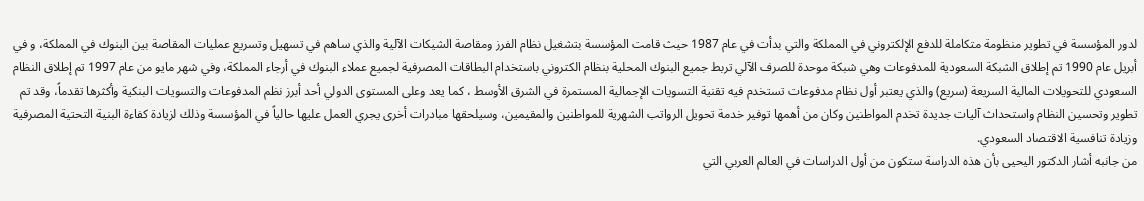لدور المؤسسة في تطوير منظومة متكاملة للدفع الإلكتروني في المملكة والتي بدأت في عام 1987 حيث قامت المؤسسة بتشغيل نظام الفرز ومقاصة الشيكات الآلية والذي ساهم في تسهيل وتسريع عمليات المقاصة بين البنوك في المملكة، و في أبريل عام 1990 تم إطلاق الشبكة السعودية للمدفوعات وهي شبكة موحدة للصرف الآلي تربط جميع البنوك المحلية بنظام الكتروني باستخدام البطاقات المصرفية لجميع عملاء البنوك في أرجاء المملكة، وفي شهر مايو من عام 1997 تم إطلاق النظام السعودي للتحويلات المالية السريعة (سريع) والذي يعتبر أول نظام مدفوعات تستخدم فيه تقنية التسويات الإجمالية المستمرة في الشرق الأوسط ، كما يعد وعلى المستوى الدولي أحد أبرز نظم المدفوعات والتسويات البنكية وأكثرها تقدماً، وقد تم تطوير وتحسين النظام واستحداث آليات جديدة تخدم المواطنين وكان من أهمها توفير خدمة تحويل الرواتب الشهرية للمواطنين والمقيمين، وسيلحقها مبادرات أخرى يجري العمل عليها حالياً في المؤسسة وذلك لزيادة كفاءة البنية التحتية المصرفية وزيادة تنافسية الاقتصاد السعودي.
من جانبه أشار الدكتور اليحيى بأن هذه الدراسة ستكون من أول الدراسات في العالم العربي التي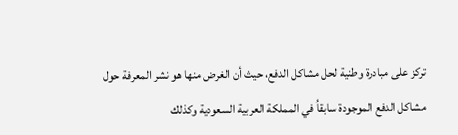تركز على مبادرة وطنية لحل مشاكل الدفع، حيث أن الغرض منها هو نشر المعرفة حول مشاكل الدفع الموجودة سابقاُ في المملكة العربية السعودية وكذلك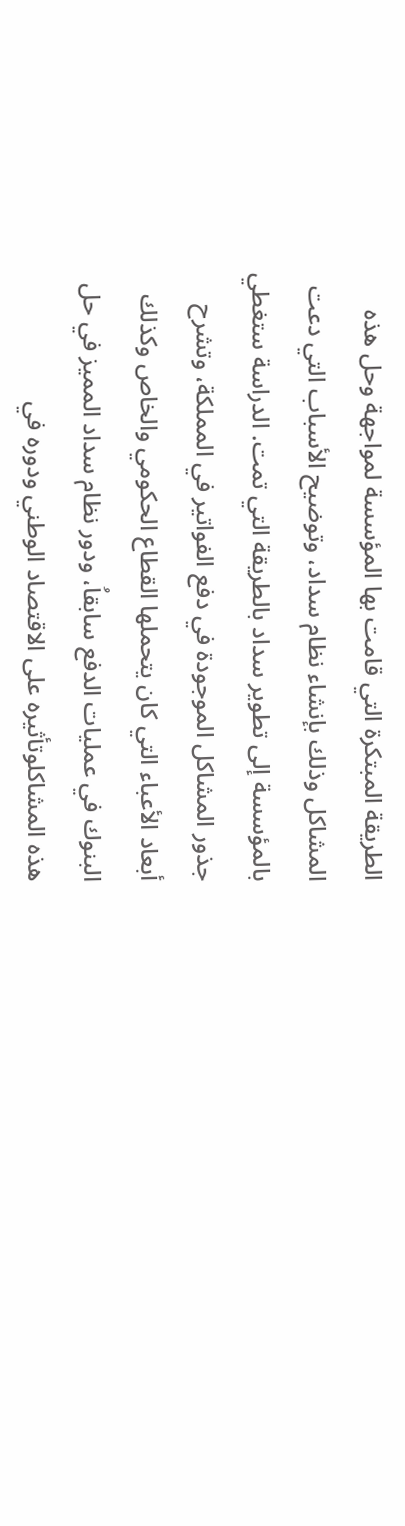الطريقة المبتكرة التي قامت بها المؤسسة لمواجهة وحل هذه المشاكل وذلك بإنشاء نظام سداد، وتوضيح الأسباب التي دعت بالمؤسسة إلى تطوير سداد بالطريقة التي تمت. الدراسة ستغطي جذور المشاكل الموجودة في دفع الفواتير في المملكة، وتشرح أبعاد الأعباء التي كان يتحملها القطاع الحكومي والخاص وكذلك البنوك في عمليات الدفع سابقاُ، ودور نظام سداد المميز في حل هذه المشاكلوتأثيره على الاقتصاد الوطني ودوره في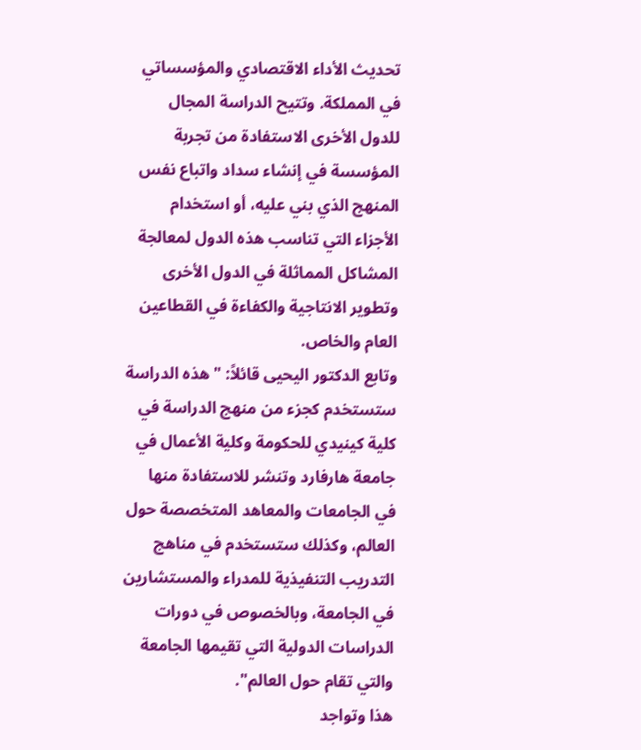تحديث الأداء الاقتصادي والمؤسساتي في المملكة. وتتيح الدراسة المجال للدول الأخرى الاستفادة من تجربة المؤسسة في إنشاء سداد واتباع نفس المنهج الذي بني عليه، أو استخدام الأجزاء التي تناسب هذه الدول لمعالجة المشاكل المماثلة في الدول الأخرى وتطوير الانتاجية والكفاءة في القطاعين العام والخاص.
وتابع الدكتور اليحيى قائلاً: "هذه الدراسة ستستخدم كجزء من منهج الدراسة في كلية كينيدي للحكومة وكلية الأعمال في جامعة هارفارد وتنشر للاستفادة منها في الجامعات والمعاهد المتخصصة حول العالم، وكذلك ستستخدم في مناهج التدريب التنفيذية للمدراء والمستشارين في الجامعة، وبالخصوص في دورات الدراسات الدولية التي تقيمها الجامعة والتي تقام حول العالم".
هذا وتواجد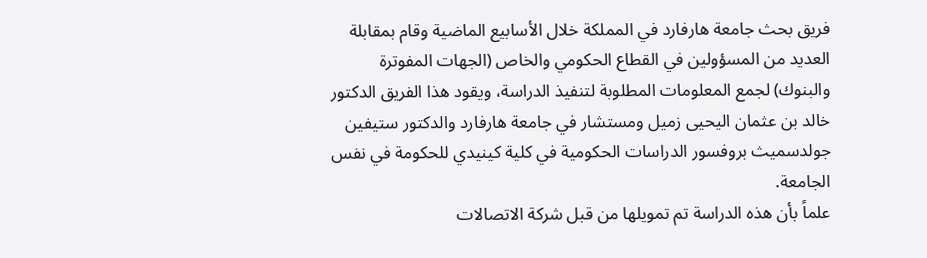فريق بحث جامعة هارفارد في المملكة خلال الأسابيع الماضية وقام بمقابلة العديد من المسؤولين في القطاع الحكومي والخاص (الجهات المفوترة والبنوك) لجمع المعلومات المطلوبة لتنفيذ الدراسة، ويقود هذا الفريق الدكتور خالد بن عثمان اليحيى زميل ومستشار في جامعة هارفارد والدكتور ستيفين جولدسميث بروفسور الدراسات الحكومية في كلية كينيدي للحكومة في نفس الجامعة.
علماً بأن هذه الدراسة تم تمويلها من قبل شركة الاتصالات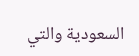السعودية والتي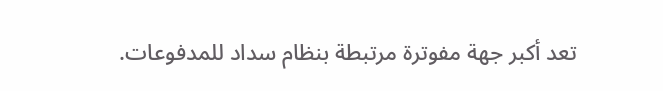تعد أكبر جهة مفوترة مرتبطة بنظام سداد للمدفوعات.